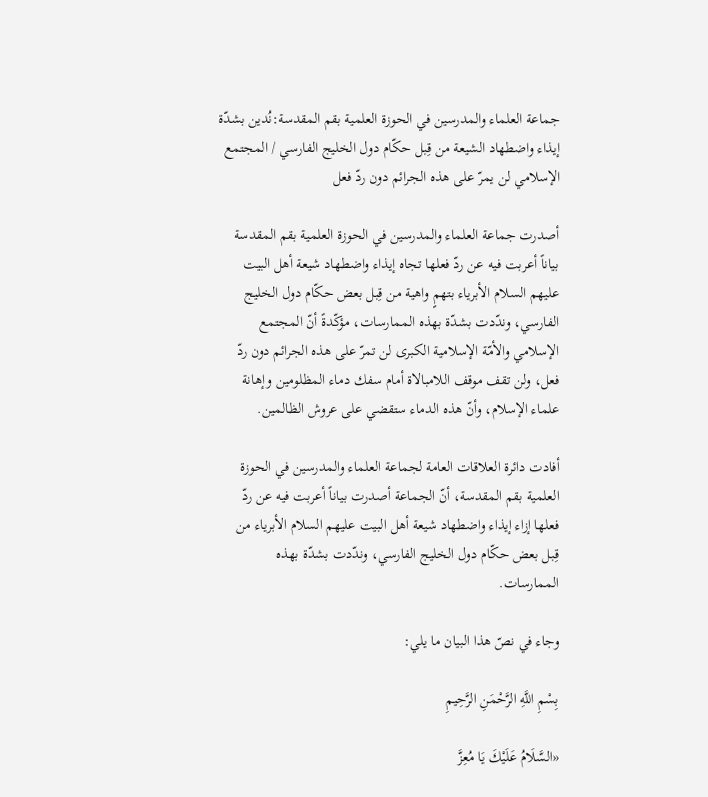جماعة العلماء والمدرسين في الحوزة العلمية بقم المقدسة:نُدين بشدّة إيذاء واضطهاد الشيعة من قِبل حكّام دول الخليج الفارسي / المجتمع الإسلامي لن يمرّ على هذه الجرائم دون ردّ فعل

أصدرت جماعة العلماء والمدرسين في الحوزة العلمية بقم المقدسة بياناً أعربت فيه عن ردّ فعلها تجاه إيذاء واضطهاد شیعة أهل البيت عليهم السلام الأبرياء بتهمٍ واهية من قِبل بعض حكّام دول الخليج الفارسي، وندّدت بشدّة بهذه الممارسات، مؤكّدةً أنّ المجتمع الإسلامي والأمّة الإسلامية الكبرى لن تمرّ على هذه الجرائم دون ردّ فعل، ولن تقف موقف اللامبالاة أمام سفك دماء المظلومين وإهانة علماء الإسلام، وأنّ هذه الدماء ستقضي على عروش الظالمين.

أفادت دائرة العلاقات العامة لجماعة العلماء والمدرسين في الحوزة العلمية بقم المقدسة، أنّ الجماعة أصدرت بياناً أعربت فيه عن ردّ فعلها إزاء إيذاء واضطهاد شیعة أهل البيت عليهم السلام الأبرياء من قِبل بعض حكّام دول الخليج الفارسي، وندّدت بشدّة بهذه الممارسات.

وجاء في نصّ هذا البيان ما يلي:

بِسْمِ اللَّهِ الرَّحْمَنِ الرَّحِيمِ

«السَّلَامُ عَلَيْكَ يَا مُعِزَّ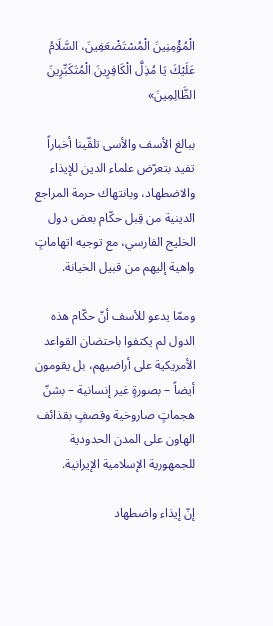الْمُؤْمِنِينَ الْمُسْتَضْعَفِينَ، السَّلَامُ عَلَيْكَ يَا مُذِلَّ الْكَافِرِينَ الْمُتَكَبِّرِينَ الظَّالِمِينَ»

ببالغ الأسف والأسى تلقّينا أخباراً تفيد بتعرّض علماء الدين للإيذاء والاضطهاد، وبانتهاك حرمة المراجع الدينية من قِبل حكّام بعض دول الخليج الفارسي، مع توجيه اتهاماتٍ واهية إليهم من قبيل الخيانة.

وممّا يدعو للأسف أنّ حكّام هذه الدول لم يكتفوا باحتضان القواعد الأمريكية على أراضيهم، بل يقومون أيضاً – بصورةٍ غير إنسانية – بشنّ هجماتٍ صاروخية وقصفٍ بقذائف الهاون على المدن الحدودية للجمهورية الإسلامية الإيرانية.

إنّ إيذاء واضطهاد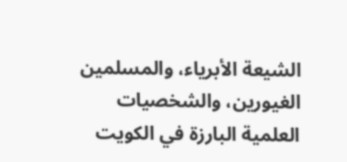الشيعة الأبرياء، والمسلمين الغيورين، والشخصيات العلمية البارزة في الكويت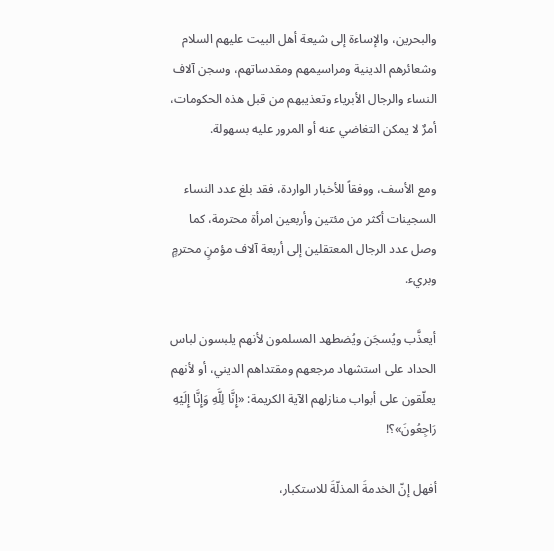والبحرين، والإساءة إلى شیعة أهل البيت عليهم السلام وشعائرهم الدينية ومراسيمهم ومقدساتهم، وسجن آلاف النساء والرجال الأبرياء وتعذيبهم من قبل هذه الحكومات، أمرٌ لا يمكن التغاضي عنه أو المرور عليه بسهولة.

ومع الأسف، ووفقاً للأخبار الواردة، فقد بلغ عدد النساء السجينات أكثر من مئتين وأربعين امرأة محترمة، كما وصل عدد الرجال المعتقلين إلى أربعة آلاف مؤمنٍ محترمٍ وبريء.

أيعذَّب ويُسجَن ويُضطهد المسلمون لأنهم يلبسون لباس الحداد على استشهاد مرجعهم ومقتداهم الديني، أو لأنهم يعلّقون على أبواب منازلهم الآية الكريمة: «إِنَّا لِلَّهِ وَإِنَّا إِلَيْهِ رَاجِعُونَ»؟!

أفهل إنّ الخدمةَ المذلّةَ للاستكبار،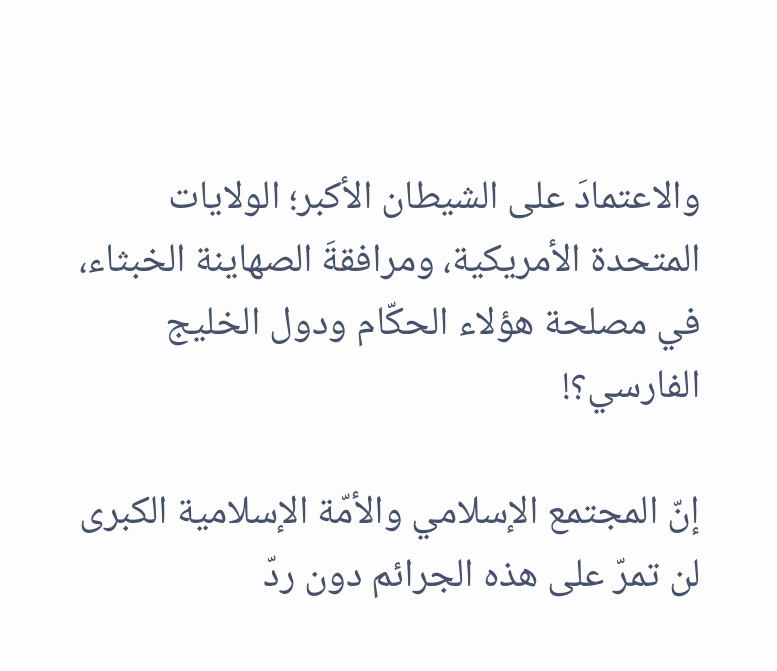والاعتمادَ على الشيطان الأكبر؛ الولايات المتحدة الأمريكية، ومرافقةَ الصهاينة الخبثاء، في مصلحة هؤلاء الحكّام ودول الخليج الفارسي؟!

إنّ المجتمع الإسلامي والأمّة الإسلامية الكبرى لن تمرّ على هذه الجرائم دون ردّ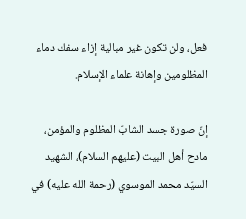فعل، ولن تكون غير مبالية إزاء سفك دماء المظلومين وإهانة علماء الإسلام.

إنّ صورة جسد الشابّ المظلوم والمؤمن، مادح أهل البيت (عليهم السلام)، الشهيد السيّد محمد الموسوي (رحمة الله عليه) في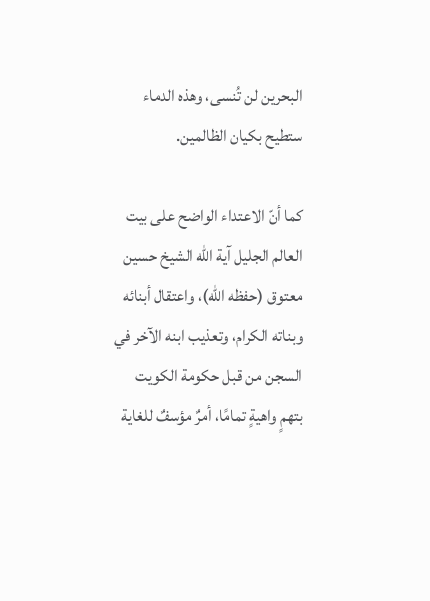البحرين لن تُنسى، وهذه الدماء ستطيح بكيان الظالمين.

كما أنّ الاعتداء الواضح على بيت العالم الجليل آية الله الشيخ حسين معتوق (حفظه الله)، واعتقال أبنائه وبناته الكرام، وتعذيب ابنه الآخر في السجن من قبل حكومة الكويت بتهمٍ واهيةٍ تمامًا، أمرٌ مؤسفٌ للغاية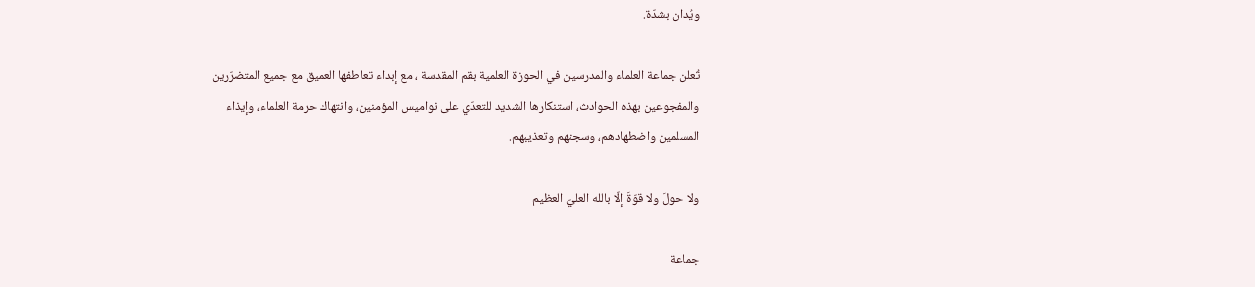ويُدان بشدّة.

تُعلن جماعة العلماء والمدرسين في الحوزة العلمية بقم المقدسة ، مع إبداء تعاطفها العميق مع جميع المتضرّرين والمفجوعين بهذه الحوادث، استنكارها الشديد للتعدّي على نواميس المؤمنين، وانتهاك حرمة العلماء، وإيذاء المسلمين واضطهادهم، وسجنهم وتعذيبهم.

ولا حولَ ولا قوّةَ إلّا بالله العليّ العظيم

جماعة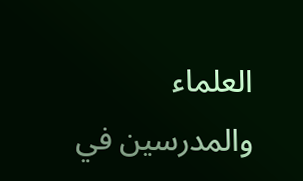العلماء والمدرسين في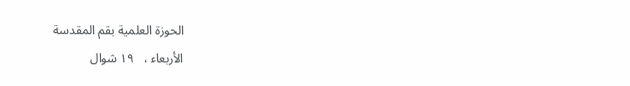الحوزة العلمية بقم المقدسة
الأربعاء ،   ۱۹ شوال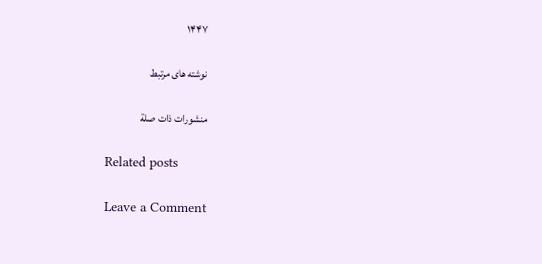۱۴۴۷

نوشته های مرتبط

منشورات ذات صلة

Related posts

Leave a Comment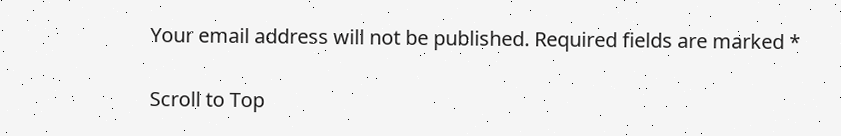Your email address will not be published. Required fields are marked *

Scroll to Top